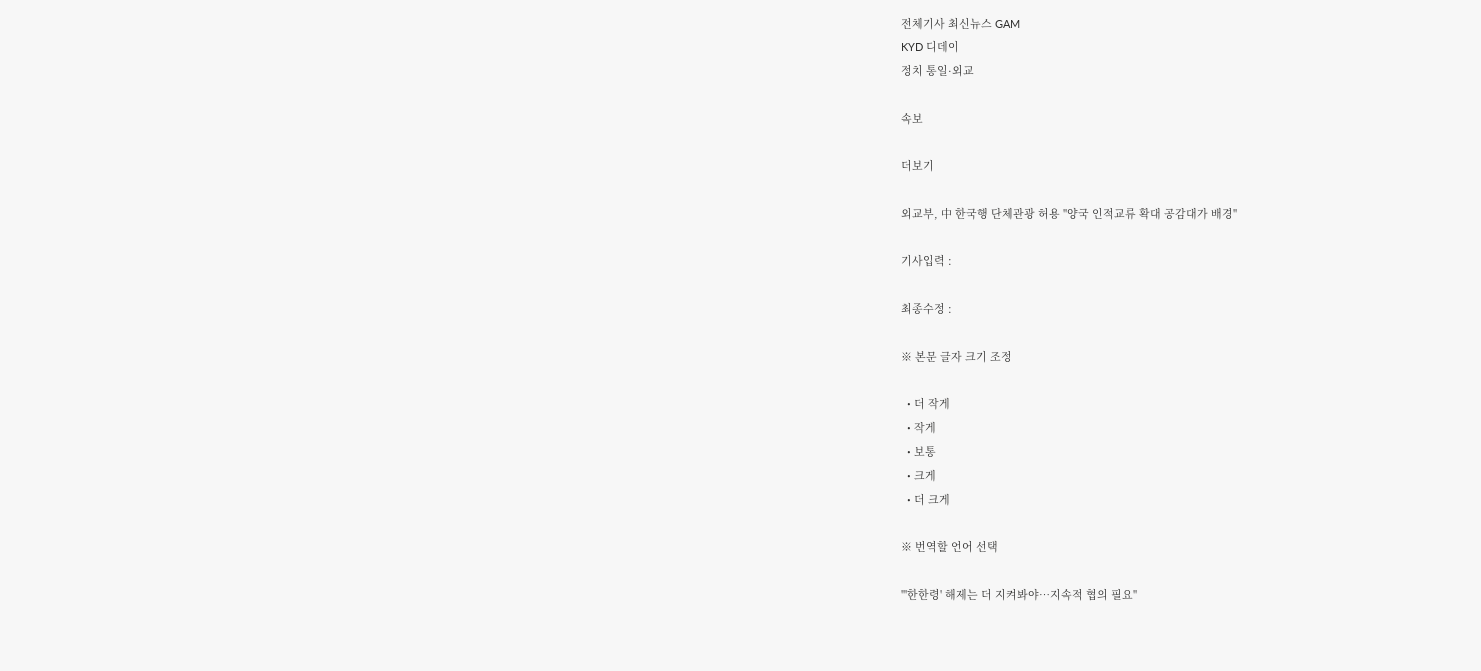전체기사 최신뉴스 GAM
KYD 디데이
정치 통일·외교

속보

더보기

외교부, 中 한국행 단체관광 허용 "양국 인적교류 확대 공감대가 배경"

기사입력 :

최종수정 :

※ 본문 글자 크기 조정

  • 더 작게
  • 작게
  • 보통
  • 크게
  • 더 크게

※ 번역할 언어 선택

"'한한령' 해제는 더 지켜봐야…지속적 협의 필요"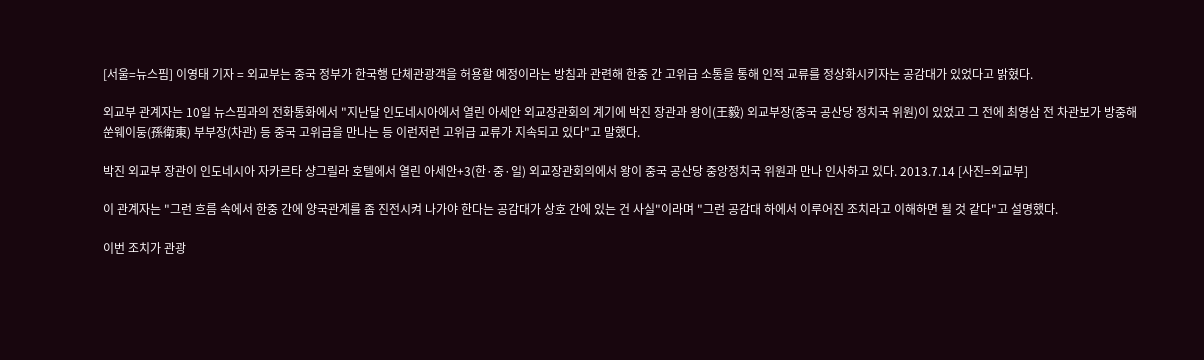[서울=뉴스핌] 이영태 기자 = 외교부는 중국 정부가 한국행 단체관광객을 허용할 예정이라는 방침과 관련해 한중 간 고위급 소통을 통해 인적 교류를 정상화시키자는 공감대가 있었다고 밝혔다.

외교부 관계자는 10일 뉴스핌과의 전화통화에서 "지난달 인도네시아에서 열린 아세안 외교장관회의 계기에 박진 장관과 왕이(王毅) 외교부장(중국 공산당 정치국 위원)이 있었고 그 전에 최영삼 전 차관보가 방중해 쑨웨이둥(孫衛東) 부부장(차관) 등 중국 고위급을 만나는 등 이런저런 고위급 교류가 지속되고 있다"고 말했다.

박진 외교부 장관이 인도네시아 자카르타 샹그릴라 호텔에서 열린 아세안+3(한·중·일) 외교장관회의에서 왕이 중국 공산당 중앙정치국 위원과 만나 인사하고 있다. 2013.7.14 [사진=외교부]

이 관계자는 "그런 흐름 속에서 한중 간에 양국관계를 좀 진전시켜 나가야 한다는 공감대가 상호 간에 있는 건 사실"이라며 "그런 공감대 하에서 이루어진 조치라고 이해하면 될 것 같다"고 설명했다.

이번 조치가 관광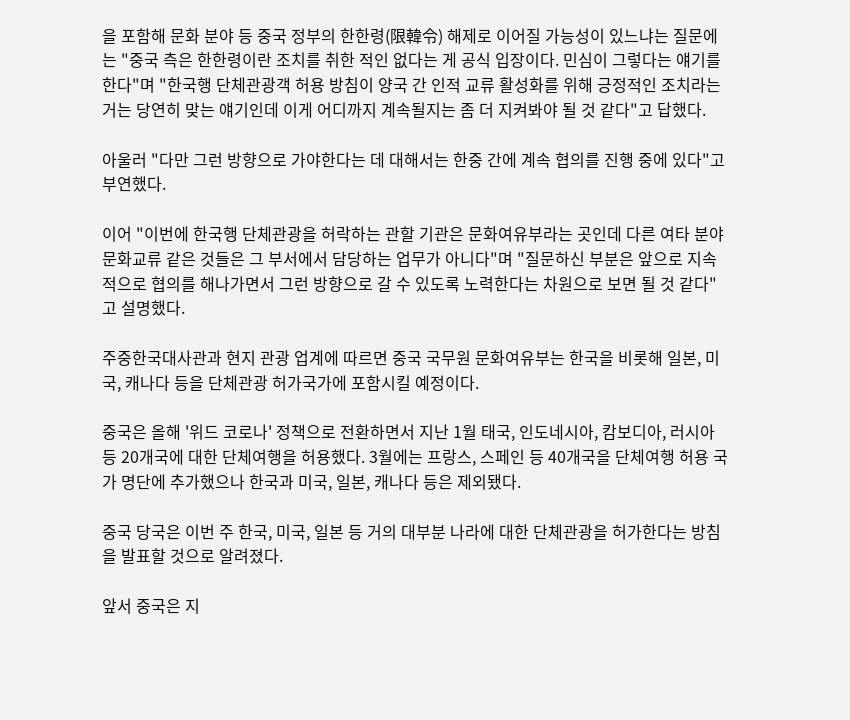을 포함해 문화 분야 등 중국 정부의 한한령(限韓令) 해제로 이어질 가능성이 있느냐는 질문에는 "중국 측은 한한령이란 조치를 취한 적인 없다는 게 공식 입장이다. 민심이 그렇다는 얘기를 한다"며 "한국행 단체관광객 허용 방침이 양국 간 인적 교류 활성화를 위해 긍정적인 조치라는 거는 당연히 맞는 얘기인데 이게 어디까지 계속될지는 좀 더 지켜봐야 될 것 같다"고 답했다.

아울러 "다만 그런 방향으로 가야한다는 데 대해서는 한중 간에 계속 협의를 진행 중에 있다"고 부연했다.

이어 "이번에 한국행 단체관광을 허락하는 관할 기관은 문화여유부라는 곳인데 다른 여타 분야 문화교류 같은 것들은 그 부서에서 담당하는 업무가 아니다"며 "질문하신 부분은 앞으로 지속적으로 협의를 해나가면서 그런 방향으로 갈 수 있도록 노력한다는 차원으로 보면 될 것 같다"고 설명했다.

주중한국대사관과 현지 관광 업계에 따르면 중국 국무원 문화여유부는 한국을 비롯해 일본, 미국, 캐나다 등을 단체관광 허가국가에 포함시킬 예정이다.

중국은 올해 '위드 코로나' 정책으로 전환하면서 지난 1월 태국, 인도네시아, 캄보디아, 러시아 등 20개국에 대한 단체여행을 허용했다. 3월에는 프랑스, 스페인 등 40개국을 단체여행 허용 국가 명단에 추가했으나 한국과 미국, 일본, 캐나다 등은 제외됐다.

중국 당국은 이번 주 한국, 미국, 일본 등 거의 대부분 나라에 대한 단체관광을 허가한다는 방침을 발표할 것으로 알려졌다.

앞서 중국은 지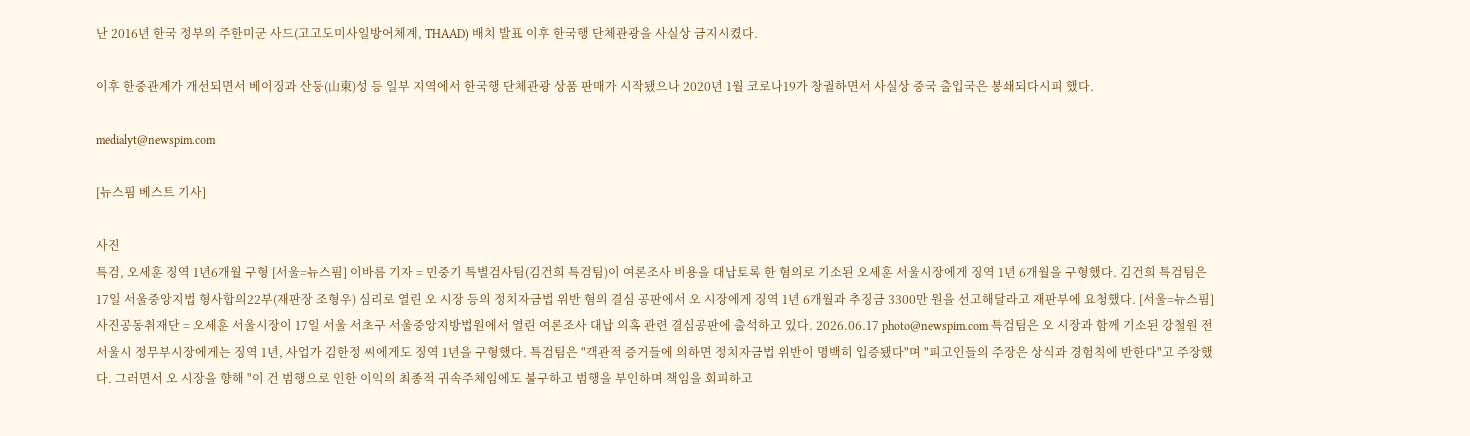난 2016년 한국 정부의 주한미군 사드(고고도미사일방어체계, THAAD) 배치 발표 이후 한국행 단체관광을 사실상 금지시켰다.

이후 한중관계가 개선되면서 베이징과 산둥(山東)성 등 일부 지역에서 한국행 단체관광 상품 판매가 시작됐으나 2020년 1월 코로나19가 창궐하면서 사실상 중국 출입국은 봉쇄되다시피 했다.

medialyt@newspim.com

[뉴스핌 베스트 기사]

사진
특검, 오세훈 징역 1년6개월 구형 [서울=뉴스핌] 이바름 기자 = 민중기 특별검사팀(김건희 특검팀)이 여론조사 비용을 대납토록 한 혐의로 기소된 오세훈 서울시장에게 징역 1년 6개월을 구형했다. 김건희 특검팀은 17일 서울중앙지법 형사합의22부(재판장 조형우) 심리로 열린 오 시장 등의 정치자금법 위반 혐의 결심 공판에서 오 시장에게 징역 1년 6개월과 추징금 3300만 원을 선고해달라고 재판부에 요청했다. [서울=뉴스핌] 사진공동취재단 = 오세훈 서울시장이 17일 서울 서초구 서울중앙지방법원에서 열린 여론조사 대납 의혹 관련 결심공판에 출석하고 있다. 2026.06.17 photo@newspim.com 특검팀은 오 시장과 함께 기소된 강철원 전 서울시 정무부시장에게는 징역 1년, 사업가 김한정 씨에게도 징역 1년을 구형했다. 특검팀은 "객관적 증거들에 의하면 정치자금법 위반이 명백히 입증됐다"며 "피고인들의 주장은 상식과 경험칙에 반한다"고 주장했다. 그러면서 오 시장을 향해 "이 건 범행으로 인한 이익의 최종적 귀속주체임에도 불구하고 범행을 부인하며 책임을 회피하고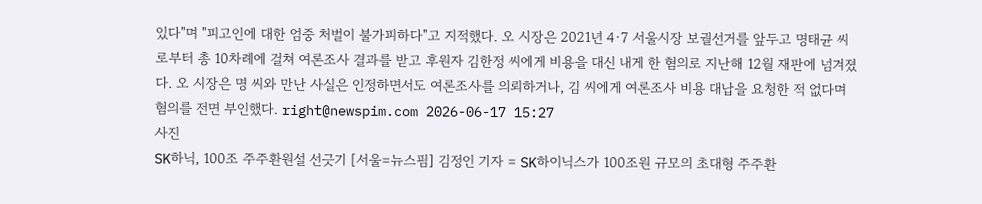있다"며 "피고인에 대한 엄중 처벌이 불가피하다"고 지적했다. 오 시장은 2021년 4·7 서울시장 보궐선거를 앞두고 명태균 씨로부터 총 10차례에 걸쳐 여론조사 결과를 받고 후원자 김한정 씨에게 비용을 대신 내게 한 혐의로 지난해 12월 재판에 넘겨졌다. 오 시장은 명 씨와 만난 사실은 인정하면서도 여론조사를 의뢰하거나, 김 씨에게 여론조사 비용 대납을 요청한 적 없다며 혐의를 전면 부인했다. right@newspim.com 2026-06-17 15:27
사진
SK하닉, 100조 주주환원설 선긋기 [서울=뉴스핌] 김정인 기자 = SK하이닉스가 100조원 규모의 초대형 주주환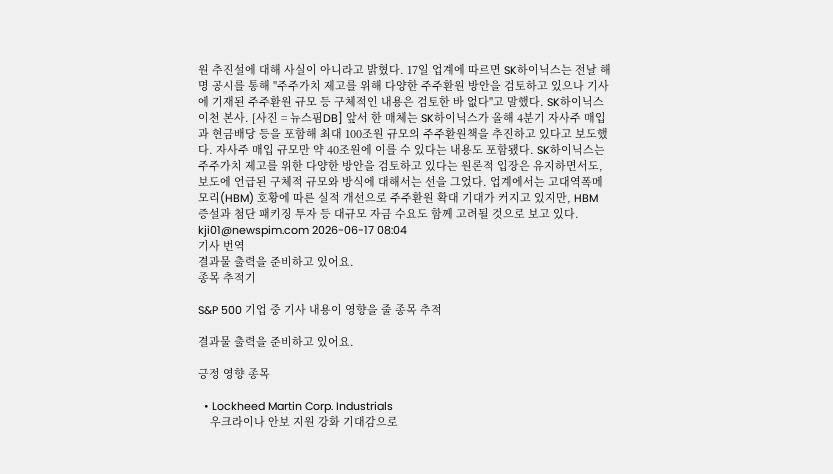원 추진설에 대해 사실이 아니라고 밝혔다. 17일 업계에 따르면 SK하이닉스는 전날 해명 공시를 통해 "주주가치 제고를 위해 다양한 주주환원 방안을 검토하고 있으나 기사에 기재된 주주환원 규모 등 구체적인 내용은 검토한 바 없다"고 말했다. SK하이닉스 이천 본사. [사진 = 뉴스핌DB] 앞서 한 매체는 SK하이닉스가 올해 4분기 자사주 매입과 현금배당 등을 포함해 최대 100조원 규모의 주주환원책을 추진하고 있다고 보도했다. 자사주 매입 규모만 약 40조원에 이를 수 있다는 내용도 포함됐다. SK하이닉스는 주주가치 제고를 위한 다양한 방안을 검토하고 있다는 원론적 입장은 유지하면서도, 보도에 언급된 구체적 규모와 방식에 대해서는 선을 그었다. 업계에서는 고대역폭메모리(HBM) 호황에 따른 실적 개선으로 주주환원 확대 기대가 커지고 있지만, HBM 증설과 첨단 패키징 투자 등 대규모 자금 수요도 함께 고려될 것으로 보고 있다. kji01@newspim.com 2026-06-17 08:04
기사 번역
결과물 출력을 준비하고 있어요.
종목 추적기

S&P 500 기업 중 기사 내용이 영향을 줄 종목 추적

결과물 출력을 준비하고 있어요.

긍정 영향 종목

  • Lockheed Martin Corp. Industrials
    우크라이나 안보 지원 강화 기대감으로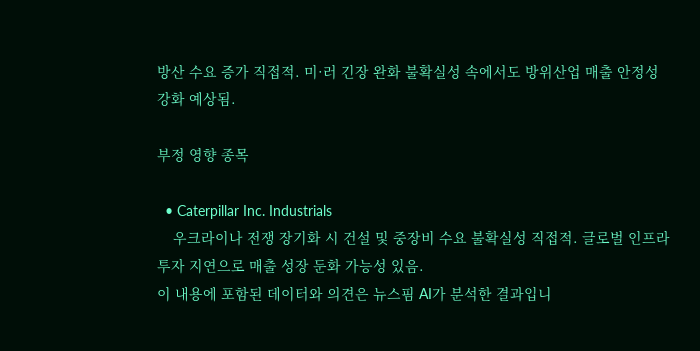방산 수요 증가 직접적. 미·러 긴장 완화 불확실성 속에서도 방위산업 매출 안정성 강화 예상됨.

부정 영향 종목

  • Caterpillar Inc. Industrials
    우크라이나 전쟁 장기화 시 건설 및 중장비 수요 불확실성 직접적. 글로벌 인프라 투자 지연으로 매출 성장 둔화 가능성 있음.
이 내용에 포함된 데이터와 의견은 뉴스핌 AI가 분석한 결과입니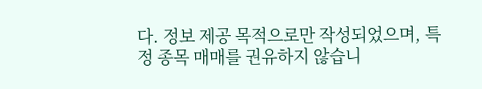다. 정보 제공 목적으로만 작성되었으며, 특정 종목 매매를 권유하지 않습니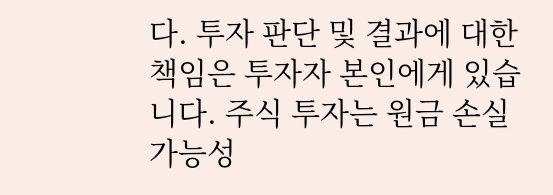다. 투자 판단 및 결과에 대한 책임은 투자자 본인에게 있습니다. 주식 투자는 원금 손실 가능성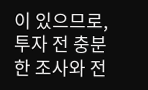이 있으므로, 투자 전 충분한 조사와 전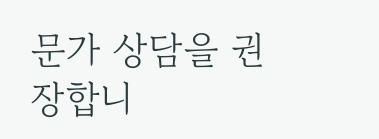문가 상담을 권장합니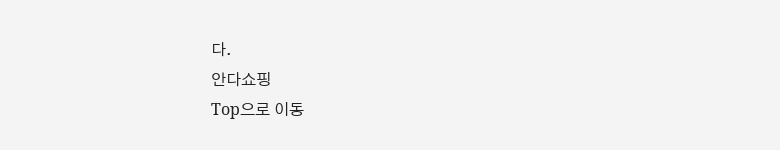다.
안다쇼핑
Top으로 이동